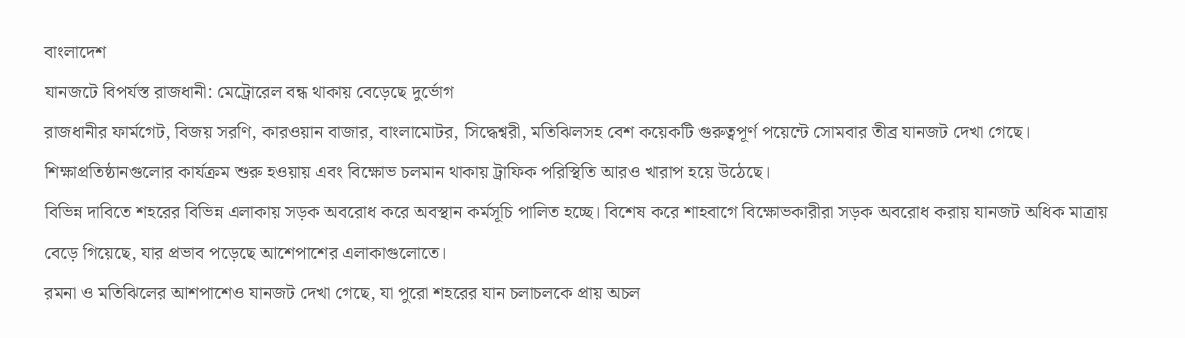বাংলাদেশ
যানজটে বিপর্যস্ত রাজধানী: মেট্রোরেল বন্ধ থাকায় বেড়েছে দুর্ভোগ
রাজধানীর ফার্মগেট, বিজয় সরণি, কারওয়ান বাজার, বাংলামোটর, সিদ্ধেশ্বরী, মতিঝিলসহ বেশ কয়েকটি গুরুত্বপূর্ণ পয়েন্টে সোমবার তীব্র যানজট দেখা গেছে।
শিক্ষাপ্রতিষ্ঠানগুলোর কার্যক্রম শুরু হওয়ায় এবং বিক্ষোভ চলমান থাকায় ট্রাফিক পরিস্থিতি আরও খারাপ হয়ে উঠেছে।
বিভিন্ন দাবিতে শহরের বিভিন্ন এলাকায় সড়ক অবরোধ করে অবস্থান কর্মসূচি পালিত হচ্ছে। বিশেষ করে শাহবাগে বিক্ষোভকারীরা সড়ক অবরোধ করায় যানজট অধিক মাত্রায় বেড়ে গিয়েছে, যার প্রভাব পড়েছে আশেপাশের এলাকাগুলোতে।
রমনা ও মতিঝিলের আশপাশেও যানজট দেখা গেছে, যা পুরো শহরের যান চলাচলকে প্রায় অচল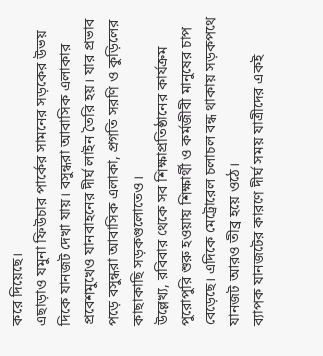করে দিয়েছে।
এছাড়াও যমুনা ফিউচার পার্কের সামনের সড়কের উভয় দিকে যানজট দেখা যায়। বসুন্ধরা আবাসিক এলাকার প্রবেশমুখেও যানবাহনের দীর্ঘ লাইন তৈরি হয়। যার প্রভাব পড়ে বসুন্ধরা আবাসিক এলাকা, প্রগতি সরণি ও কুড়িলের কাছাকাছি সড়কগুলোতেও।
উল্লেখ্য, রবিবার থেকে সব শিক্ষাপ্রতিষ্ঠানের কার্যক্রম পুরোপুরি শুরু হওয়ায় শিক্ষার্থী ও কর্মজীবী মানুষের চাপ বেড়েছে। এদিকে মেট্রোরেল চলাচল বন্ধ থাকায় সড়কপথে যানজট আরও তীব্র হয়ে ওঠে।
ব্যাপক যানজটের কারণে দীর্ঘ সময় যাত্রীদের একই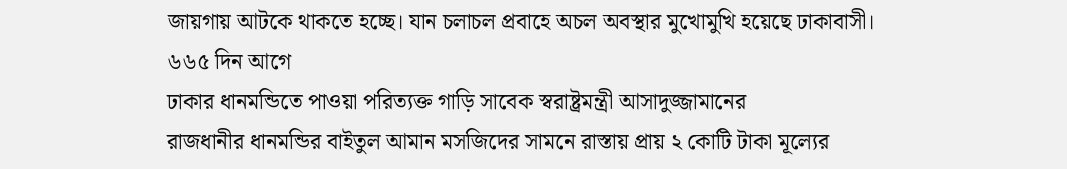জায়গায় আটকে থাকতে হচ্ছে। যান চলাচল প্রবাহে অচল অবস্থার মুখোমুখি হয়েছে ঢাকাবাসী।
৬৬৫ দিন আগে
ঢাকার ধানমন্ডিতে পাওয়া পরিত্যক্ত গাড়ি সাবেক স্বরাষ্ট্রমন্ত্রী আসাদুজ্জামানের
রাজধানীর ধানমন্ডির বাইতুল আমান মসজিদের সামনে রাস্তায় প্রায় ২ কোটি টাকা মূল্যের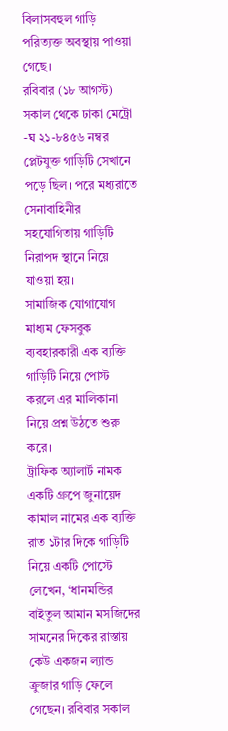বিলাসবহুল গাড়ি পরিত্যক্ত অবস্থায় পাওয়া গেছে।
রবিবার (১৮ আগস্ট) সকাল থেকে ঢাকা মেট্রো -ঘ ২১-৮৪৫৬ নম্বর প্লেটযুক্ত গাড়িটি সেখানে পড়ে ছিল। পরে মধ্যরাতে সেনাবাহিনীর সহযোগিতায় গাড়িটি নিরাপদ স্থানে নিয়ে যাওয়া হয়।
সামাজিক যোগাযোগ মাধ্যম ফেসবুক ব্যবহারকারী এক ব্যক্তি গাড়িটি নিয়ে পোস্ট করলে এর মালিকানা নিয়ে প্রশ্ন উঠতে শুরু করে।
ট্রাফিক অ্যালার্ট নামক একটি গ্রুপে জুনায়েদ কামাল নামের এক ব্যক্তি রাত ১টার দিকে গাড়িটি নিয়ে একটি পোস্টে লেখেন, ‘ধানমন্ডির বাইতুল আমান মসজিদের সামনের দিকের রাস্তায় কেউ একজন ল্যান্ড ক্রুজার গাড়ি ফেলে গেছেন। রবিবার সকাল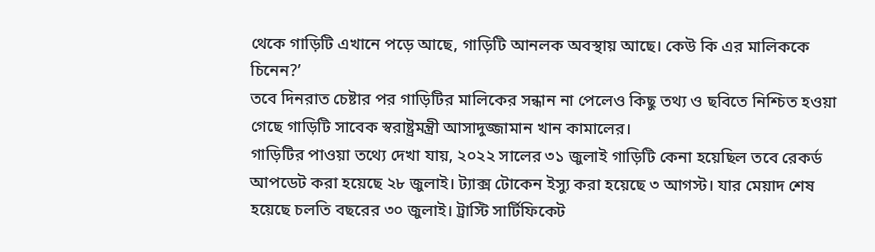থেকে গাড়িটি এখানে পড়ে আছে, গাড়িটি আনলক অবস্থায় আছে। কেউ কি এর মালিককে চিনেন?’
তবে দিনরাত চেষ্টার পর গাড়িটির মালিকের সন্ধান না পেলেও কিছু তথ্য ও ছবিতে নিশ্চিত হওয়া গেছে গাড়িটি সাবেক স্বরাষ্ট্রমন্ত্রী আসাদুজ্জামান খান কামালের।
গাড়িটির পাওয়া তথ্যে দেখা যায়, ২০২২ সালের ৩১ জুলাই গাড়িটি কেনা হয়েছিল তবে রেকর্ড আপডেট করা হয়েছে ২৮ জুলাই। ট্যাক্স টোকেন ইস্যু করা হয়েছে ৩ আগস্ট। যার মেয়াদ শেষ হয়েছে চলতি বছরের ৩০ জুলাই। ট্রাস্টি সার্টিফিকেট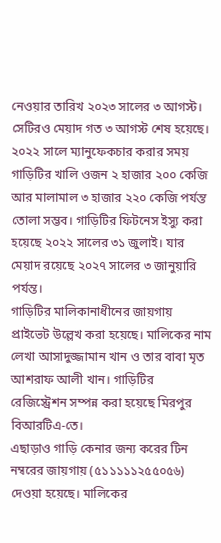নেওয়ার তারিখ ২০২৩ সালের ৩ আগস্ট। সেটিরও মেয়াদ গত ৩ আগস্ট শেষ হয়েছে। ২০২২ সালে ম্যানুফেকচার করার সময় গাড়িটির খালি ওজন ২ হাজার ২০০ কেজি আর মালামাল ৩ হাজার ২২০ কেজি পর্যন্ত তোলা সম্ভব। গাড়িটির ফিটনেস ইস্যু করা হয়েছে ২০২২ সালের ৩১ জুলাই। যার মেয়াদ রয়েছে ২০২৭ সালের ৩ জানুয়ারি পর্যন্ত।
গাড়িটির মালিকানাধীনের জায়গায় প্রাইভেট উল্লেখ করা হয়েছে। মালিকের নাম লেখা আসাদুজ্জামান খান ও তার বাবা মৃত আশরাফ আলী খান। গাড়িটির রেজিস্ট্রেশন সম্পন্ন করা হয়েছে মিরপুর বিআরটিএ-তে।
এছাড়াও গাড়ি কেনার জন্য করের টিন নম্বরের জায়গায় (৫১১১১১২৫৫০৫৬) দেওয়া হয়েছে। মালিকের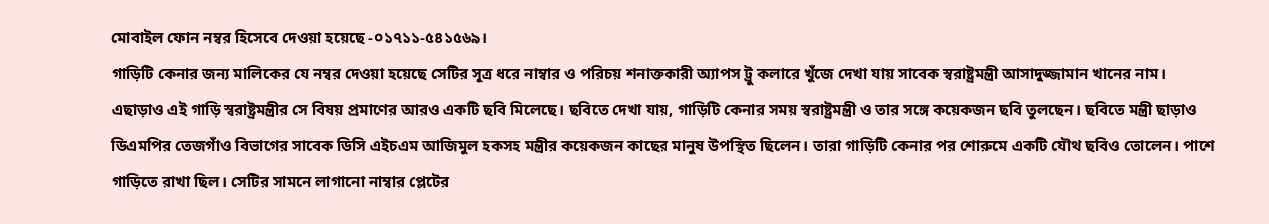মোবাইল ফোন নম্বর হিসেবে দেওয়া হয়েছে -০১৭১১-৫৪১৫৬৯।
গাড়িটি কেনার জন্য মালিকের যে নম্বর দেওয়া হয়েছে সেটির সূত্র ধরে নাম্বার ও পরিচয় শনাক্তকারী অ্যাপস ট্রু কলারে খুঁজে দেখা যায় সাবেক স্বরাষ্ট্রমন্ত্রী আসাদুজ্জামান খানের নাম।
এছাড়াও এই গাড়ি স্বরাষ্ট্রমন্ত্রীর সে বিষয় প্রমাণের আরও একটি ছবি মিলেছে। ছবিতে দেখা যায়, গাড়িটি কেনার সময় স্বরাষ্ট্রমন্ত্রী ও তার সঙ্গে কয়েকজন ছবি তুলছেন। ছবিতে মন্ত্রী ছাড়াও ডিএমপির তেজগাঁও বিভাগের সাবেক ডিসি এইচএম আজিমুল হকসহ মন্ত্রীর কয়েকজন কাছের মানুষ উপস্থিত ছিলেন। তারা গাড়িটি কেনার পর শোরুমে একটি যৌথ ছবিও তোলেন। পাশে গাড়িতে রাখা ছিল। সেটির সামনে লাগানো নাম্বার প্লেটের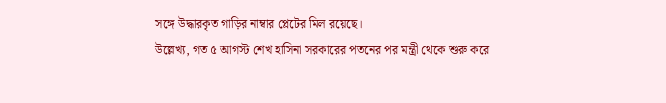সঙ্গে উদ্ধারকৃত গাড়ির নাম্বার প্লেটের মিল রয়েছে।
উল্লেখ্য, গত ৫ আগস্ট শেখ হাসিনা সরকারের পতনের পর মন্ত্রী থেকে শুরু করে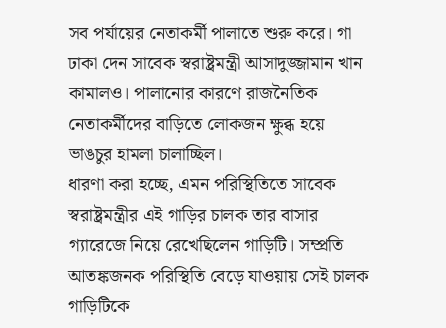সব পর্যায়ের নেতাকর্মী পালাতে শুরু করে। গা ঢাকা দেন সাবেক স্বরাষ্ট্রমন্ত্রী আসাদুজ্জামান খান কামালও। পালানোর কারণে রাজনৈতিক নেতাকর্মীদের বাড়িতে লোকজন ক্ষুব্ধ হয়ে ভাঙচুর হামলা চালাচ্ছিল।
ধারণা করা হচ্ছে, এমন পরিস্থিতিতে সাবেক স্বরাষ্ট্রমন্ত্রীর এই গাড়ির চালক তার বাসার গ্যারেজে নিয়ে রেখেছিলেন গাড়িটি। সম্প্রতি আতঙ্কজনক পরিস্থিতি বেড়ে যাওয়ায় সেই চালক গাড়িটিকে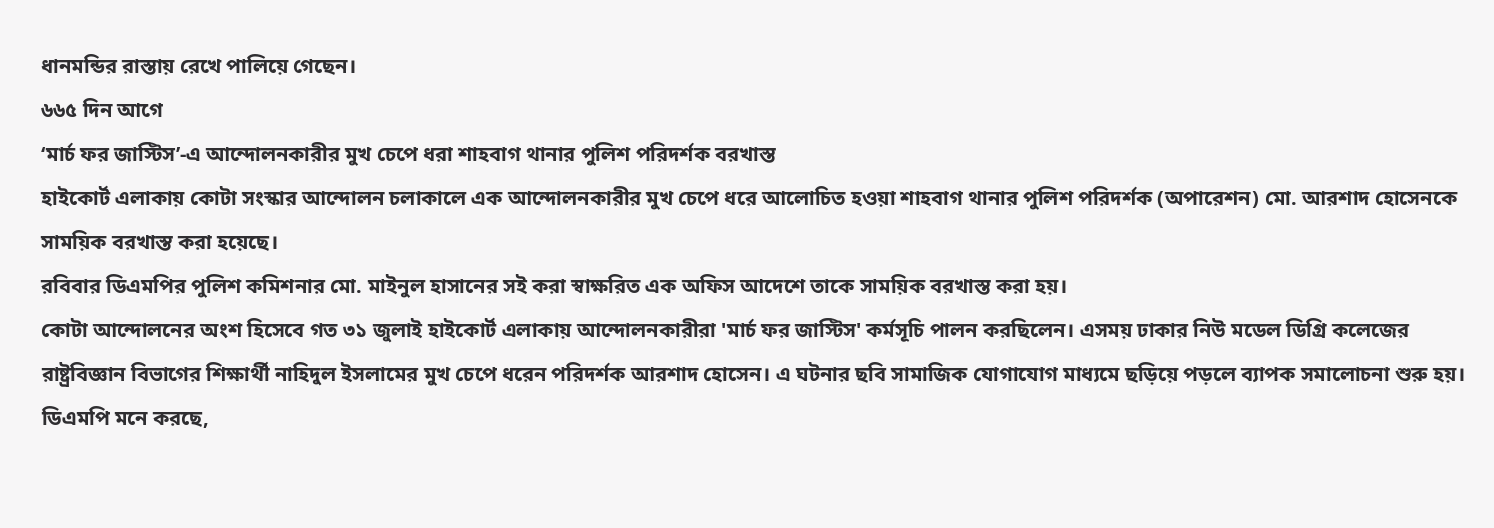ধানমন্ডির রাস্তায় রেখে পালিয়ে গেছেন।
৬৬৫ দিন আগে
‘মার্চ ফর জাস্টিস’-এ আন্দোলনকারীর মুখ চেপে ধরা শাহবাগ থানার পুলিশ পরিদর্শক বরখাস্ত
হাইকোর্ট এলাকায় কোটা সংস্কার আন্দোলন চলাকালে এক আন্দোলনকারীর মুখ চেপে ধরে আলোচিত হওয়া শাহবাগ থানার পুলিশ পরিদর্শক (অপারেশন) মো. আরশাদ হোসেনকে সাময়িক বরখাস্ত করা হয়েছে।
রবিবার ডিএমপির পুলিশ কমিশনার মো. মাইনুল হাসানের সই করা স্বাক্ষরিত এক অফিস আদেশে তাকে সাময়িক বরখাস্ত করা হয়।
কোটা আন্দোলনের অংশ হিসেবে গত ৩১ জুলাই হাইকোর্ট এলাকায় আন্দোলনকারীরা 'মার্চ ফর জাস্টিস' কর্মসূচি পালন করছিলেন। এসময় ঢাকার নিউ মডেল ডিগ্রি কলেজের রাষ্ট্রবিজ্ঞান বিভাগের শিক্ষার্থী নাহিদুল ইসলামের মুখ চেপে ধরেন পরিদর্শক আরশাদ হোসেন। এ ঘটনার ছবি সামাজিক যোগাযোগ মাধ্যমে ছড়িয়ে পড়লে ব্যাপক সমালোচনা শুরু হয়।
ডিএমপি মনে করছে,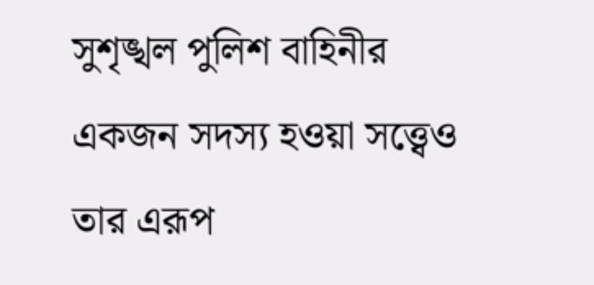সুশৃঙ্খল পুলিশ বাহিনীর একজন সদস্য হওয়া সত্ত্বেও তার এরূপ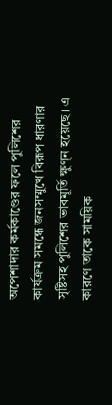অপেশাদার কর্মকাণ্ডের ফলে পুলিশের কার্যক্রম সমন্ধে জনসম্মুখে বিরূপ ধারণার সৃষ্টিসহ পুলিশের ভাবমূর্তি ক্ষুণ্ন হয়েছে। এ কারণে তাকে সাময়িক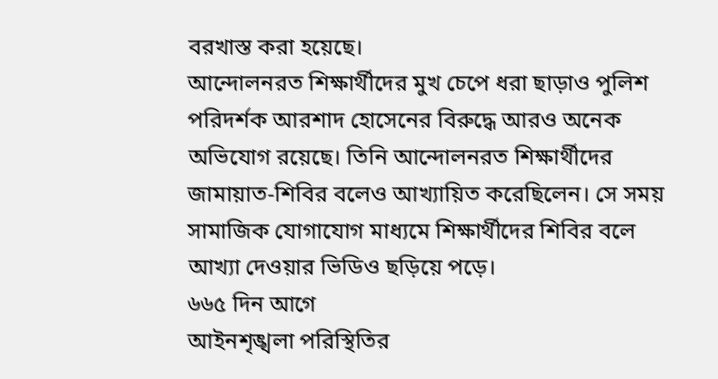বরখাস্ত করা হয়েছে।
আন্দোলনরত শিক্ষার্থীদের মুখ চেপে ধরা ছাড়াও পুলিশ পরিদর্শক আরশাদ হোসেনের বিরুদ্ধে আরও অনেক অভিযোগ রয়েছে। তিনি আন্দোলনরত শিক্ষার্থীদের জামায়াত-শিবির বলেও আখ্যায়িত করেছিলেন। সে সময় সামাজিক যোগাযোগ মাধ্যমে শিক্ষার্থীদের শিবির বলে আখ্যা দেওয়ার ভিডিও ছড়িয়ে পড়ে।
৬৬৫ দিন আগে
আইনশৃঙ্খলা পরিস্থিতির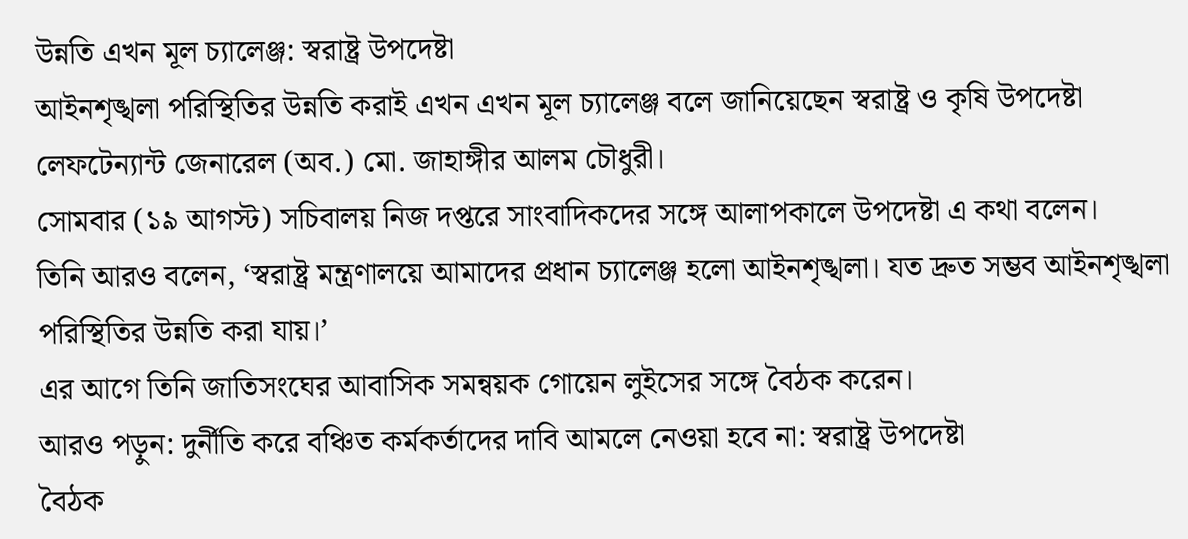উন্নতি এখন মূল চ্যালেঞ্জ: স্বরাষ্ট্র উপদেষ্টা
আইনশৃঙ্খলা পরিস্থিতির উন্নতি করাই এখন এখন মূল চ্যালেঞ্জ বলে জানিয়েছেন স্বরাষ্ট্র ও কৃষি উপদেষ্টা লেফটেন্যান্ট জেনারেল (অব.) মো. জাহাঙ্গীর আলম চৌধুরী।
সোমবার (১৯ আগস্ট) সচিবালয় নিজ দপ্তরে সাংবাদিকদের সঙ্গে আলাপকালে উপদেষ্টা এ কথা বলেন।
তিনি আরও বলেন, ‘স্বরাষ্ট্র মন্ত্রণালয়ে আমাদের প্রধান চ্যালেঞ্জ হলো আইনশৃঙ্খলা। যত দ্রুত সম্ভব আইনশৃঙ্খলা পরিস্থিতির উন্নতি করা যায়।’
এর আগে তিনি জাতিসংঘের আবাসিক সমন্বয়ক গোয়েন লুইসের সঙ্গে বৈঠক করেন।
আরও পড়ুন: দুর্নীতি করে বঞ্চিত কর্মকর্তাদের দাবি আমলে নেওয়া হবে না: স্বরাষ্ট্র উপদেষ্টা
বৈঠক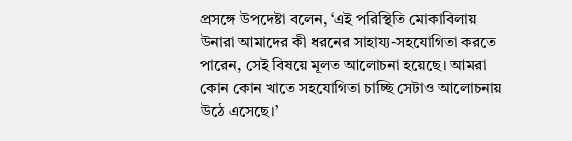প্রসঙ্গে উপদেষ্টা বলেন, ‘এই পরিস্থিতি মোকাবিলায় উনারা আমাদের কী ধরনের সাহায্য-সহযোগিতা করতে পারেন, সেই বিষয়ে মূলত আলোচনা হয়েছে। আমরা কোন কোন খাতে সহযোগিতা চাচ্ছি সেটাও আলোচনায় উঠে এসেছে।’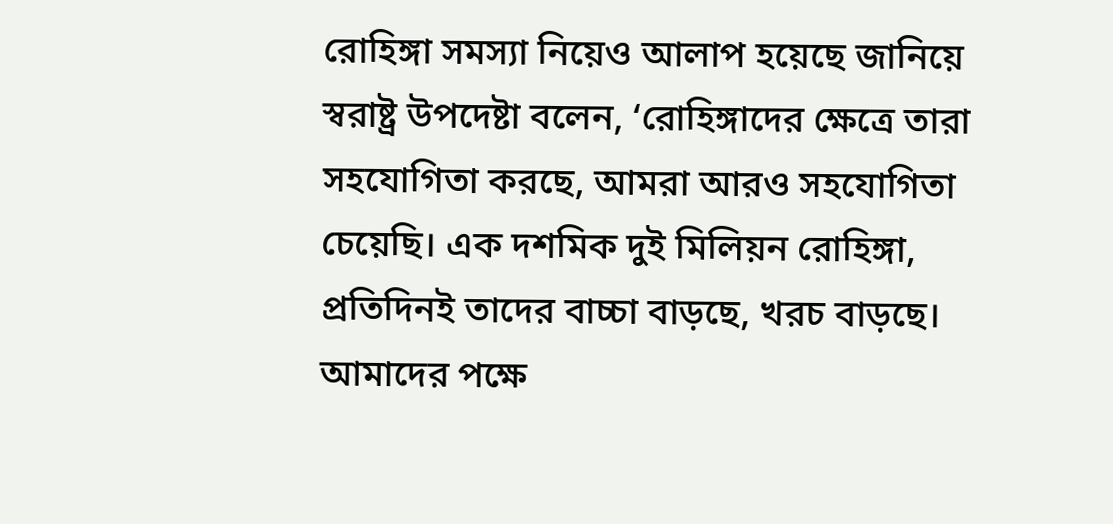রোহিঙ্গা সমস্যা নিয়েও আলাপ হয়েছে জানিয়ে স্বরাষ্ট্র উপদেষ্টা বলেন, ‘রোহিঙ্গাদের ক্ষেত্রে তারা সহযোগিতা করছে, আমরা আরও সহযোগিতা চেয়েছি। এক দশমিক দুই মিলিয়ন রোহিঙ্গা, প্রতিদিনই তাদের বাচ্চা বাড়ছে, খরচ বাড়ছে। আমাদের পক্ষে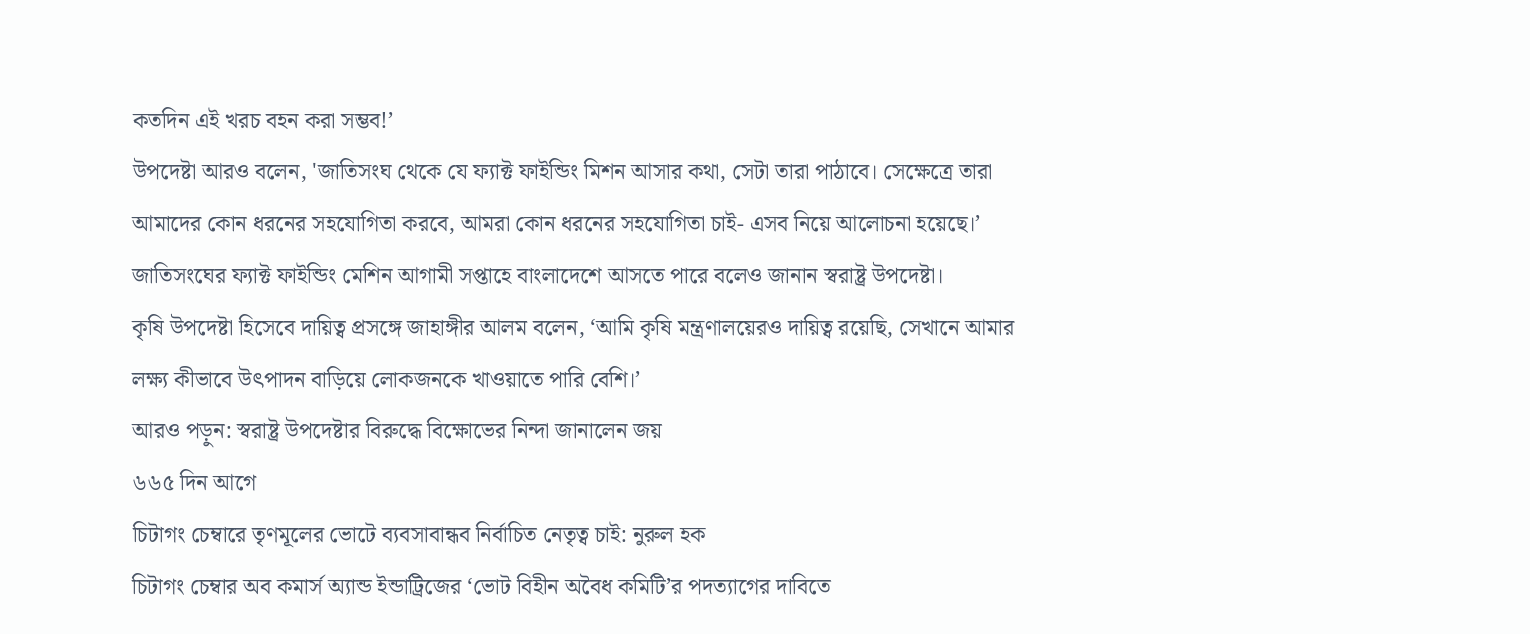কতদিন এই খরচ বহন করা সম্ভব!’
উপদেষ্টা আরও বলেন, 'জাতিসংঘ থেকে যে ফ্যাক্ট ফাইন্ডিং মিশন আসার কথা, সেটা তারা পাঠাবে। সেক্ষেত্রে তারা আমাদের কোন ধরনের সহযোগিতা করবে, আমরা কোন ধরনের সহযোগিতা চাই- এসব নিয়ে আলোচনা হয়েছে।’
জাতিসংঘের ফ্যাক্ট ফাইন্ডিং মেশিন আগামী সপ্তাহে বাংলাদেশে আসতে পারে বলেও জানান স্বরাষ্ট্র উপদেষ্টা।
কৃষি উপদেষ্টা হিসেবে দায়িত্ব প্রসঙ্গে জাহাঙ্গীর আলম বলেন, ‘আমি কৃষি মন্ত্রণালয়েরও দায়িত্ব রয়েছি, সেখানে আমার লক্ষ্য কীভাবে উৎপাদন বাড়িয়ে লোকজনকে খাওয়াতে পারি বেশি।’
আরও পড়ুন: স্বরাষ্ট্র উপদেষ্টার বিরুদ্ধে বিক্ষোভের নিন্দা জানালেন জয়
৬৬৫ দিন আগে
চিটাগং চেম্বারে তৃণমূলের ভোটে ব্যবসাবান্ধব নির্বাচিত নেতৃত্ব চাই: নুরুল হক
চিটাগং চেম্বার অব কমার্স অ্যান্ড ইন্ডাট্রিজের ‘ভোট বিহীন অবৈধ কমিটি’র পদত্যাগের দাবিতে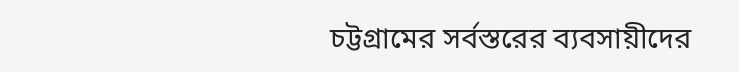চট্টগ্রামের সর্বস্তরের ব্যবসায়ীদের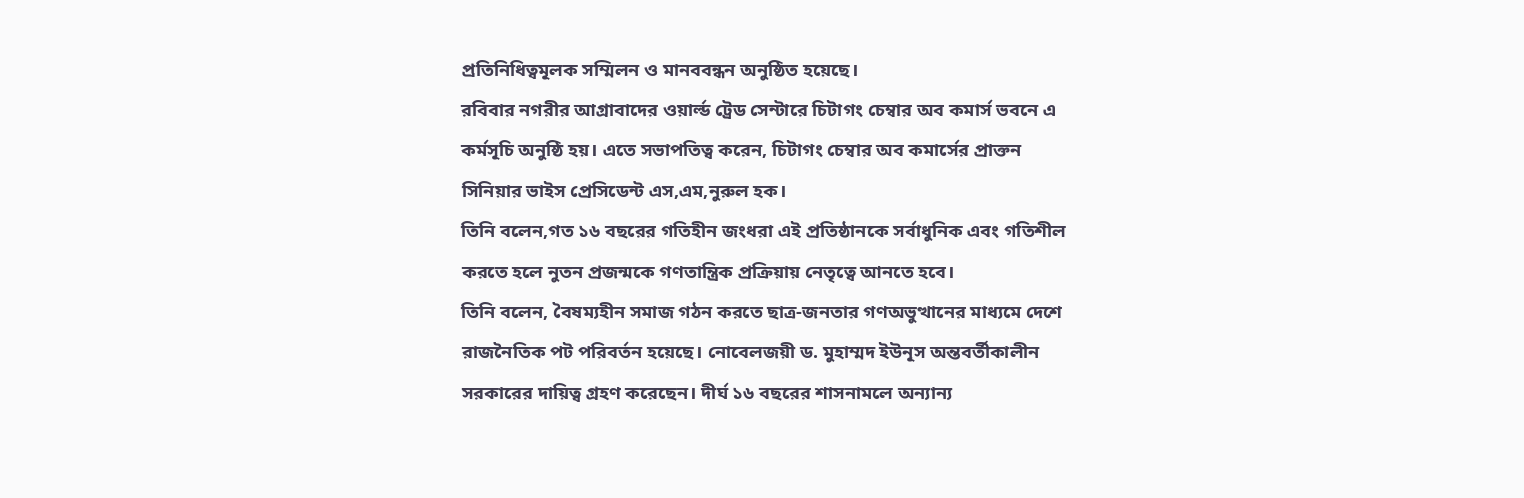প্রতিনিধিত্বমূলক সম্মিলন ও মানববন্ধন অনুষ্ঠিত হয়েছে।
রবিবার নগরীর আগ্রাবাদের ওয়ার্ল্ড ট্রেড সেন্টারে চিটাগং চেম্বার অব কমার্স ভবনে এ কর্মসূচি অনুষ্ঠি হয়। এতে সভাপতিত্ব করেন, চিটাগং চেম্বার অব কমার্সের প্রাক্তন সিনিয়ার ভাইস প্রেসিডেন্ট এস,এম,নুরুল হক।
তিনি বলেন,গত ১৬ বছরের গতিহীন জংধরা এই প্রতিষ্ঠানকে সর্বাধুনিক এবং গতিশীল করতে হলে নুতন প্রজন্মকে গণতান্ত্রিক প্রক্রিয়ায় নেতৃত্বে আনতে হবে।
তিনি বলেন, বৈষম্যহীন সমাজ গঠন করতে ছাত্র-জনতার গণঅভুত্থানের মাধ্যমে দেশে রাজনৈতিক পট পরিবর্তন হয়েছে। নোবেলজয়ী ড. মুহাম্মদ ইউনূস অন্তবর্তীকালীন সরকারের দায়িত্ব গ্রহণ করেছেন। দীর্ঘ ১৬ বছরের শাসনামলে অন্যান্য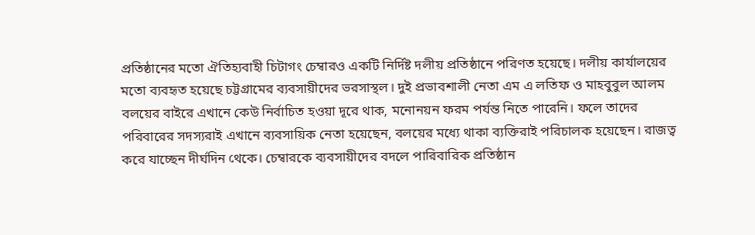প্রতিষ্ঠানের মতো ঐতিহ্যবাহী চিটাগং চেম্বারও একটি নির্দিষ্ট দলীয় প্রতিষ্ঠানে পরিণত হয়েছে। দলীয় কার্যালয়ের মতো ব্যবহৃত হয়েছে চট্টগ্রামের ব্যবসায়ীদের ভরসাস্থল। দুই প্রভাবশালী নেতা এম এ লতিফ ও মাহবুবুল আলম বলয়ের বাইরে এখানে কেউ নির্বাচিত হওয়া দূরে থাক, মনোনয়ন ফরম পর্যন্ত নিতে পারেনি। ফলে তাদের পরিবারের সদস্যরাই এখানে ব্যবসায়িক নেতা হয়েছেন, বলয়ের মধ্যে থাকা ব্যক্তিরাই পরিচালক হয়েছেন। রাজত্ব করে যাচ্ছেন দীর্ঘদিন থেকে। চেম্বারকে ব্যবসায়ীদের বদলে পারিবারিক প্রতিষ্ঠান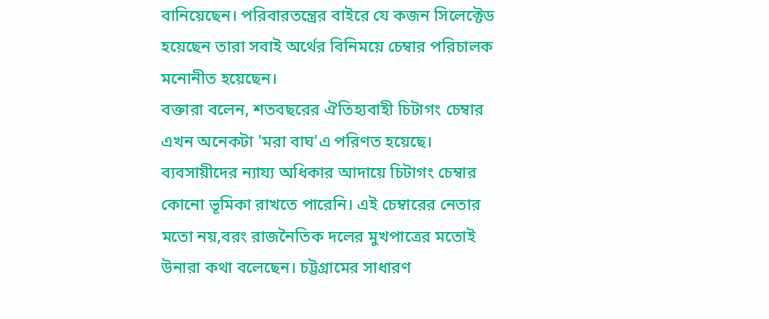বানিয়েছেন। পরিবারতন্ত্রের বাইরে যে কজন সিলেক্টেড হয়েছেন তারা সবাই অর্থের বিনিময়ে চেম্বার পরিচালক মনোনীত হয়েছেন।
বক্তারা বলেন, শতবছরের ঐতিহ্যবাহী চিটাগং চেম্বার এখন অনেকটা 'মরা বাঘ'এ পরিণত হয়েছে। ব্যবসায়ীদের ন্যায্য অধিকার আদায়ে চিটাগং চেম্বার কোনো ভূমিকা রাখতে পারেনি। এই চেম্বারের নেতার মতো নয়,বরং রাজনৈতিক দলের মুখপাত্রের মতোই উনারা কথা বলেছেন। চট্টগ্রামের সাধারণ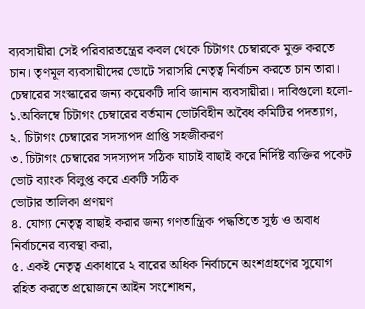ব্যবসায়ীরা সেই পরিবারতন্ত্রের কবল থেকে চিটাগং চেম্বারকে মুক্ত করতে চান। তৃণমূল ব্যবসায়ীদের ভোটে সরাসরি নেতৃত্ব নির্বাচন করতে চান তারা।
চেম্বারের সংস্কারের জন্য কয়েকটি দাবি জানান ব্যবসায়ীরা। দাবিগুলো হলো-
১.অবিলম্বে চিটাগং চেম্বারের বর্তমান ভোটবিহীন অবৈধ কমিটির পদত্যাগ,
২. চিটাগং চেম্বারের সদস্যপদ প্রাপ্তি সহজীকরণ
৩. চিটাগং চেম্বারের সদস্যপদ সঠিক যাচাই বাছাই করে নির্দিষ্ট ব্যক্তির পকেট ভোট ব্যাংক বিলুপ্ত করে একটি সঠিক
ভোটার তালিকা প্রণয়ণ
৪. যোগ্য নেতৃত্ব বাছাই করার জন্য গণতান্ত্রিক পদ্ধতিতে সুষ্ঠ ও অবাধ নির্বাচনের ব্যবস্থা করা,
৫. একই নেতৃত্ব একাধারে ২ বারের অধিক নির্বাচনে অংশগ্রহণের সুযোগ রহিত করতে প্রয়োজনে আইন সংশোধন,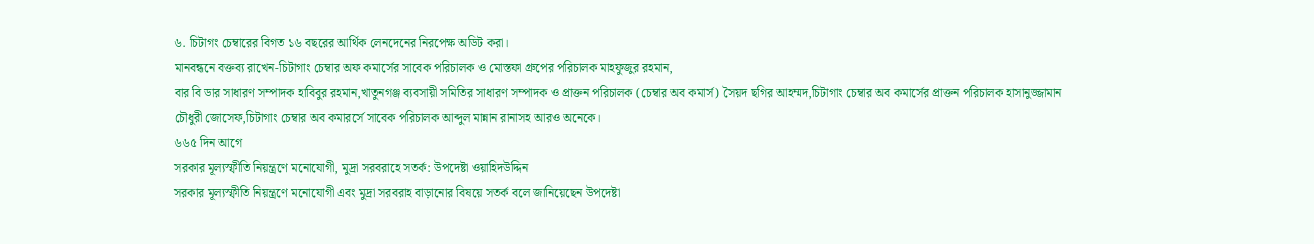৬. চিটাগং চেম্বারের বিগত ১৬ বছরের আর্থিক লেনদেনের নিরপেক্ষ অডিট করা।
মানবন্ধনে বক্তব্য রাখেন-চিটাগাং চেম্বার অফ কমার্সের সাবেক পরিচালক ও মোস্তফা গ্রুপের পরিচালক মাহফুজুর রহমান,
বার বি ডার সাধারণ সম্পাদক হাবিবুর রহমান,খাতুনগঞ্জ ব্যবসায়ী সমিতির সাধারণ সম্পাদক ও প্রাক্তন পরিচালক (চেম্বার অব কমার্স) সৈয়দ ছগির আহম্মদ,চিটাগাং চেম্বার অব কমার্সের প্রাক্তন পরিচালক হাসানুজ্জামান চৌধুরী জোসেফ,চিটাগাং চেম্বার অব কমারর্সে সাবেক পরিচালক আব্দুল মান্নান রানাসহ আরও অনেকে।
৬৬৫ দিন আগে
সরকার মূল্যস্ফীতি নিয়ন্ত্রণে মনোযোগী, মুদ্রা সরবরাহে সতর্ক: উপদেষ্টা ওয়াহিদউদ্দিন
সরকার মূল্যস্ফীতি নিয়ন্ত্রণে মনোযোগী এবং মুদ্রা সরবরাহ বাড়ানোর বিষয়ে সতর্ক বলে জানিয়েছেন উপদেষ্টা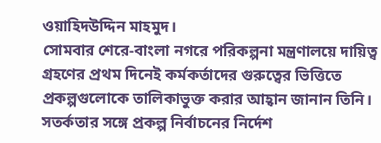ওয়াহিদউদ্দিন মাহমুদ।
সোমবার শেরে-বাংলা নগরে পরিকল্পনা মন্ত্রণালয়ে দায়িত্ব গ্রহণের প্রথম দিনেই কর্মকর্তাদের গুরুত্বের ভিত্তিতে প্রকল্পগুলোকে তালিকাভুক্ত করার আহ্বান জানান তিনি।
সতর্কতার সঙ্গে প্রকল্প নির্বাচনের নির্দেশ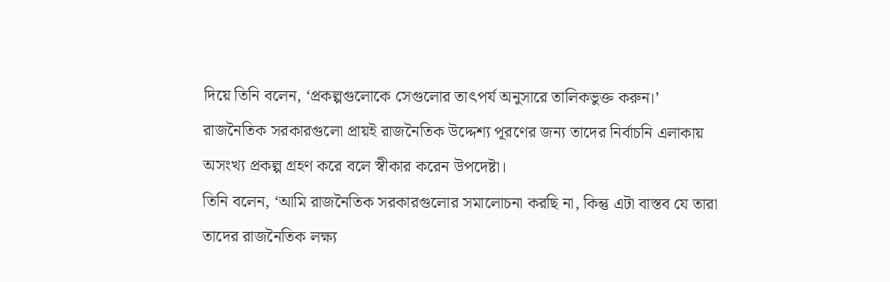দিয়ে তিনি বলেন, ‘প্রকল্পগুলোকে সেগুলোর তাৎপর্য অনুসারে তালিকভুক্ত করুন।’
রাজনৈতিক সরকারগুলো প্রায়ই রাজনৈতিক উদ্দেশ্য পূরণের জন্য তাদের নির্বাচনি এলাকায় অসংখ্য প্রকল্প গ্রহণ করে বলে স্বীকার করেন উপদেষ্টা।
তিনি বলেন, ‘আমি রাজনৈতিক সরকারগুলোর সমালোচনা করছি না, কিন্তু এটা বাস্তব যে তারা তাদের রাজনৈতিক লক্ষ্য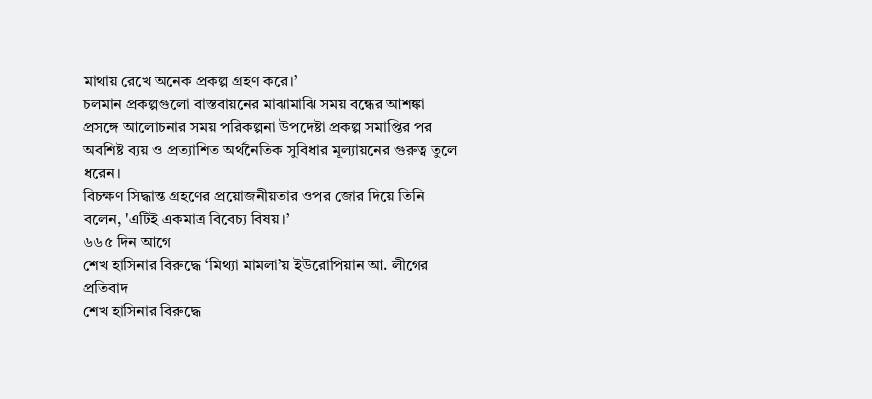মাথায় রেখে অনেক প্রকল্প গ্রহণ করে।’
চলমান প্রকল্পগুলো বাস্তবায়নের মাঝামাঝি সময় বন্ধের আশঙ্কা প্রসঙ্গে আলোচনার সময় পরিকল্পনা উপদেষ্টা প্রকল্প সমাপ্তির পর অবশিষ্ট ব্যয় ও প্রত্যাশিত অর্থনৈতিক সুবিধার মূল্যায়নের গুরুত্ব তুলে ধরেন।
বিচক্ষণ সিদ্ধান্ত গ্রহণের প্রয়োজনীয়তার ওপর জোর দিয়ে তিনি বলেন, 'এটিই একমাত্র বিবেচ্য বিষয়।’
৬৬৫ দিন আগে
শেখ হাসিনার বিরুদ্ধে ‘মিথ্যা মামলা’য় ইউরোপিয়ান আ. লীগের প্রতিবাদ
শেখ হাসিনার বিরুদ্ধে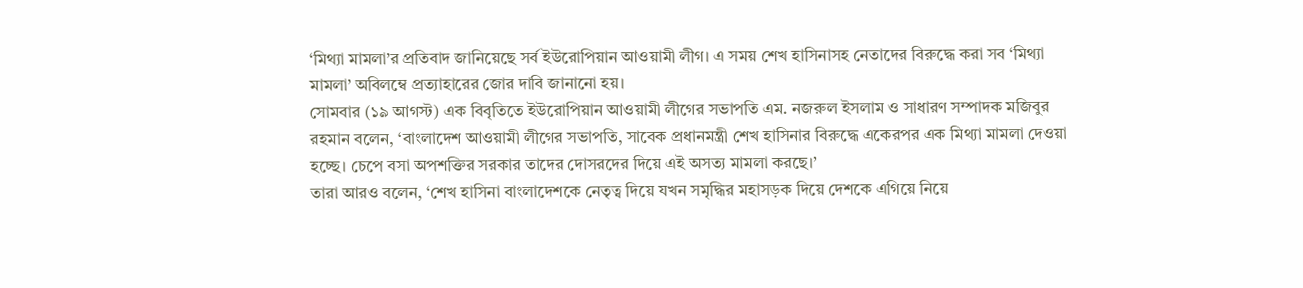‘মিথ্যা মামলা’র প্রতিবাদ জানিয়েছে সর্ব ইউরোপিয়ান আওয়ামী লীগ। এ সময় শেখ হাসিনাসহ নেতাদের বিরুদ্ধে করা সব ‘মিথ্যা মামলা’ অবিলম্বে প্রত্যাহারের জোর দাবি জানানো হয়।
সোমবার (১৯ আগস্ট) এক বিবৃতিতে ইউরোপিয়ান আওয়ামী লীগের সভাপতি এম. নজরুল ইসলাম ও সাধারণ সম্পাদক মজিবুর রহমান বলেন, ‘বাংলাদেশ আওয়ামী লীগের সভাপতি, সাবেক প্রধানমন্ত্রী শেখ হাসিনার বিরুদ্ধে একেরপর এক মিথ্যা মামলা দেওয়া হচ্ছে। চেপে বসা অপশক্তির সরকার তাদের দোসরদের দিয়ে এই অসত্য মামলা করছে।’
তারা আরও বলেন, ‘শেখ হাসিনা বাংলাদেশকে নেতৃত্ব দিয়ে যখন সমৃদ্ধির মহাসড়ক দিয়ে দেশকে এগিয়ে নিয়ে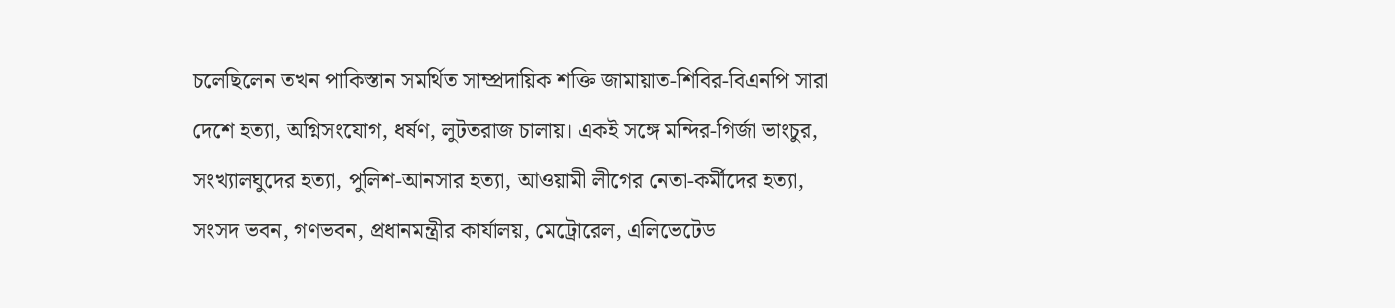চলেছিলেন তখন পাকিস্তান সমর্থিত সাম্প্রদায়িক শক্তি জামায়াত-শিবির-বিএনপি সারা দেশে হত্যা, অগ্নিসংযোগ, ধর্ষণ, লুটতরাজ চালায়। একই সঙ্গে মন্দির-গির্জা ভাংচুর, সংখ্যালঘুদের হত্যা, পুলিশ-আনসার হত্যা, আওয়ামী লীগের নেতা-কর্মীদের হত্যা, সংসদ ভবন, গণভবন, প্রধানমন্ত্রীর কার্যালয়, মেট্রোরেল, এলিভেটেড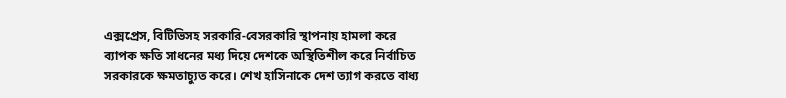এক্সপ্রেস, বিটিভিসহ সরকারি-বেসরকারি স্থাপনায় হামলা করে ব্যাপক ক্ষতি সাধনের মধ্য দিয়ে দেশকে অস্থিতিশীল করে নির্বাচিত সরকারকে ক্ষমতাচ্যুত করে। শেখ হাসিনাকে দেশ ত্যাগ করতে বাধ্য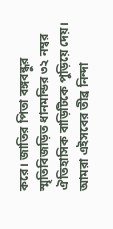করে। জাতির পিতা বঙ্গবন্ধুর স্মৃতিবিজড়িত ধানমন্ডির ৩২ নম্বর ঐতিহাসিক বাড়িটিকে পুড়িয়ে দেয়। আমরা এইসবের তীব্র নিন্দা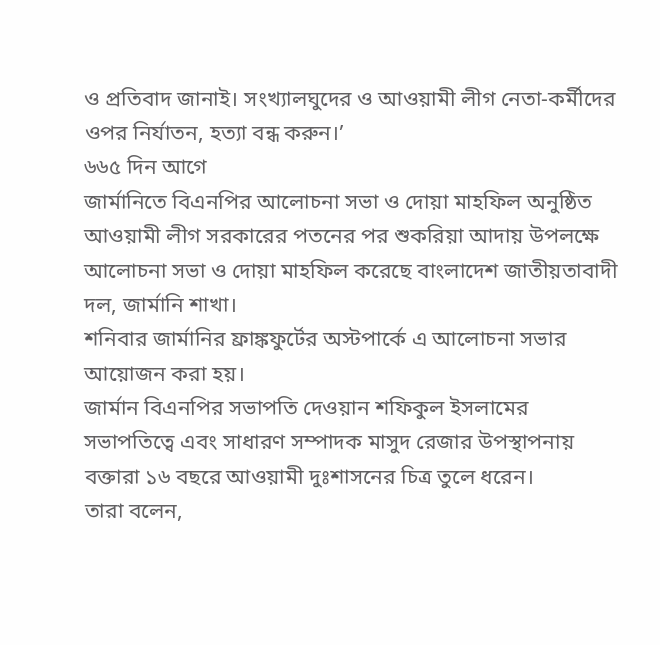ও প্রতিবাদ জানাই। সংখ্যালঘুদের ও আওয়ামী লীগ নেতা-কর্মীদের ওপর নির্যাতন, হত্যা বন্ধ করুন।’
৬৬৫ দিন আগে
জার্মানিতে বিএনপির আলোচনা সভা ও দোয়া মাহফিল অনুষ্ঠিত
আওয়ামী লীগ সরকারের পতনের পর শুকরিয়া আদায় উপলক্ষে আলোচনা সভা ও দোয়া মাহফিল করেছে বাংলাদেশ জাতীয়তাবাদী দল, জার্মানি শাখা।
শনিবার জার্মানির ফ্রাঙ্কফুর্টের অস্টপার্কে এ আলোচনা সভার আয়োজন করা হয়।
জার্মান বিএনপির সভাপতি দেওয়ান শফিকুল ইসলামের সভাপতিত্বে এবং সাধারণ সম্পাদক মাসুদ রেজার উপস্থাপনায় বক্তারা ১৬ বছরে আওয়ামী দুঃশাসনের চিত্র তুলে ধরেন।
তারা বলেন,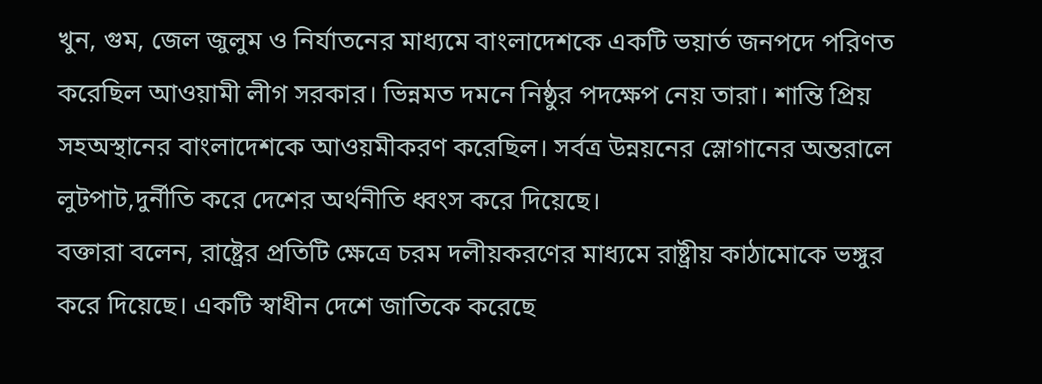খুন, গুম, জেল জুলুম ও নির্যাতনের মাধ্যমে বাংলাদেশকে একটি ভয়ার্ত জনপদে পরিণত করেছিল আওয়ামী লীগ সরকার। ভিন্নমত দমনে নিষ্ঠুর পদক্ষেপ নেয় তারা। শান্তি প্রিয় সহঅস্থানের বাংলাদেশকে আওয়মীকরণ করেছিল। সর্বত্র উন্নয়নের স্লোগানের অন্তরালে লুটপাট,দুর্নীতি করে দেশের অর্থনীতি ধ্বংস করে দিয়েছে।
বক্তারা বলেন, রাষ্ট্রের প্রতিটি ক্ষেত্রে চরম দলীয়করণের মাধ্যমে রাষ্ট্রীয় কাঠামোকে ভঙ্গুর করে দিয়েছে। একটি স্বাধীন দেশে জাতিকে করেছে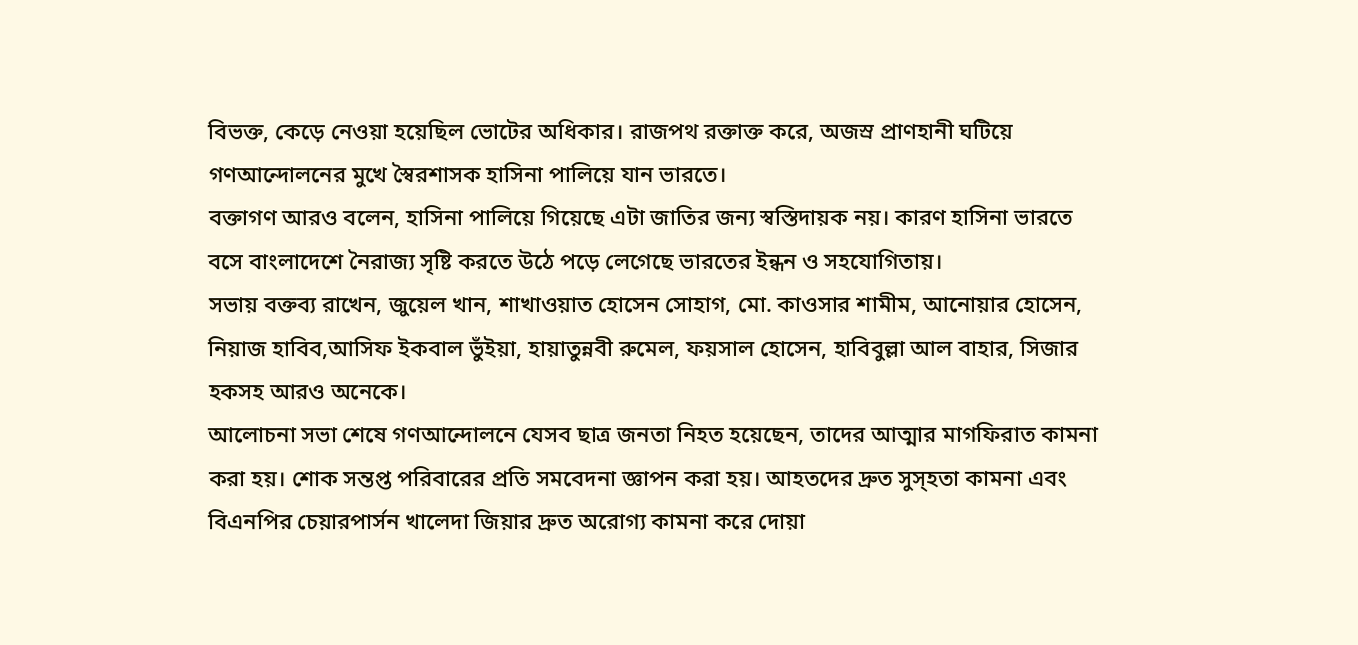বিভক্ত, কেড়ে নেওয়া হয়েছিল ভোটের অধিকার। রাজপথ রক্তাক্ত করে, অজস্র প্রাণহানী ঘটিয়ে গণআন্দোলনের মুখে স্বৈরশাসক হাসিনা পালিয়ে যান ভারতে।
বক্তাগণ আরও বলেন, হাসিনা পালিয়ে গিয়েছে এটা জাতির জন্য স্বস্তিদায়ক নয়। কারণ হাসিনা ভারতে বসে বাংলাদেশে নৈরাজ্য সৃষ্টি করতে উঠে পড়ে লেগেছে ভারতের ইন্ধন ও সহযোগিতায়।
সভায় বক্তব্য রাখেন, জুয়েল খান, শাখাওয়াত হোসেন সোহাগ, মো. কাওসার শামীম, আনোয়ার হোসেন, নিয়াজ হাবিব,আসিফ ইকবাল ভুঁইয়া, হায়াতুন্নবী রুমেল, ফয়সাল হোসেন, হাবিবুল্লা আল বাহার, সিজার হকসহ আরও অনেকে।
আলোচনা সভা শেষে গণআন্দোলনে যেসব ছাত্র জনতা নিহত হয়েছেন, তাদের আত্মার মাগফিরাত কামনা করা হয়। শোক সন্তপ্ত পরিবারের প্রতি সমবেদনা জ্ঞাপন করা হয়। আহতদের দ্রুত সুস্হতা কামনা এবং বিএনপির চেয়ারপার্সন খালেদা জিয়ার দ্রুত অরোগ্য কামনা করে দোয়া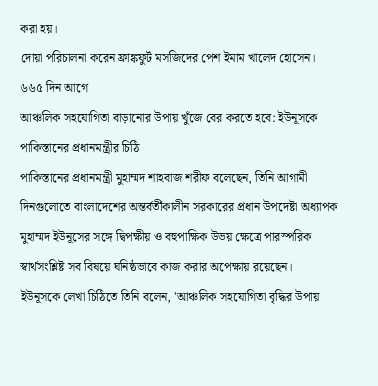করা হয়।
দোয়া পরিচালনা করেন ফ্রাঙ্কফুর্ট মসজিদের পেশ ইমাম খালেদ হোসেন।
৬৬৫ দিন আগে
আঞ্চলিক সহযোগিতা বাড়ানোর উপায় খুঁজে বের করতে হবে: ইউনূসকে পাকিস্তানের প্রধানমন্ত্রীর চিঠি
পাকিস্তানের প্রধানমন্ত্রী মুহাম্মদ শাহবাজ শরীফ বলেছেন, তিনি আগামী দিনগুলোতে বাংলাদেশের অন্তর্বর্তীকালীন সরকারের প্রধান উপদেষ্টা অধ্যাপক মুহাম্মদ ইউনূসের সঙ্গে দ্বিপক্ষীয় ও বহুপাক্ষিক উভয় ক্ষেত্রে পারস্পরিক স্বার্থসংশ্লিষ্ট সব বিষয়ে ঘনিষ্ঠভাবে কাজ করার অপেক্ষায় রয়েছেন।
ইউনূসকে লেখা চিঠিতে তিনি বলেন, 'আঞ্চলিক সহযোগিতা বৃদ্ধির উপায়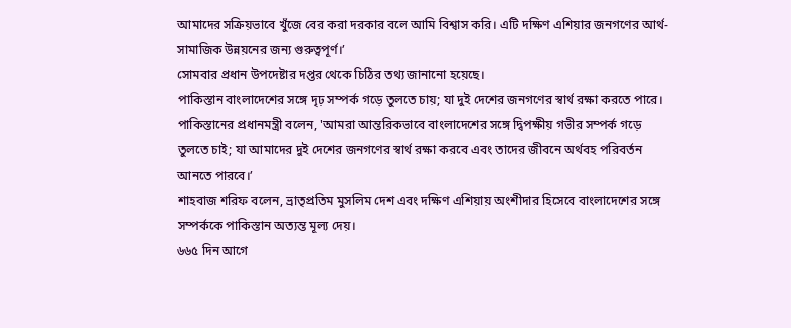আমাদের সক্রিয়ভাবে খুঁজে বের করা দরকার বলে আমি বিশ্বাস করি। এটি দক্ষিণ এশিয়ার জনগণের আর্থ-সামাজিক উন্নয়নের জন্য গুরুত্বপূর্ণ।’
সোমবার প্রধান উপদেষ্টার দপ্তর থেকে চিঠির তথ্য জানানো হয়েছে।
পাকিস্তান বাংলাদেশের সঙ্গে দৃঢ় সম্পর্ক গড়ে তুলতে চায়; যা দুই দেশের জনগণের স্বার্থ রক্ষা করতে পারে।
পাকিস্তানের প্রধানমন্ত্রী বলেন, 'আমরা আন্তরিকভাবে বাংলাদেশের সঙ্গে দ্বিপক্ষীয় গভীর সম্পর্ক গড়ে তুলতে চাই; যা আমাদের দুই দেশের জনগণের স্বার্থ রক্ষা করবে এবং তাদের জীবনে অর্থবহ পরিবর্তন আনতে পারবে।’
শাহবাজ শরিফ বলেন, ভ্রাতৃপ্রতিম মুসলিম দেশ এবং দক্ষিণ এশিয়ায় অংশীদার হিসেবে বাংলাদেশের সঙ্গে সম্পর্ককে পাকিস্তান অত্যন্ত মূল্য দেয়।
৬৬৫ দিন আগে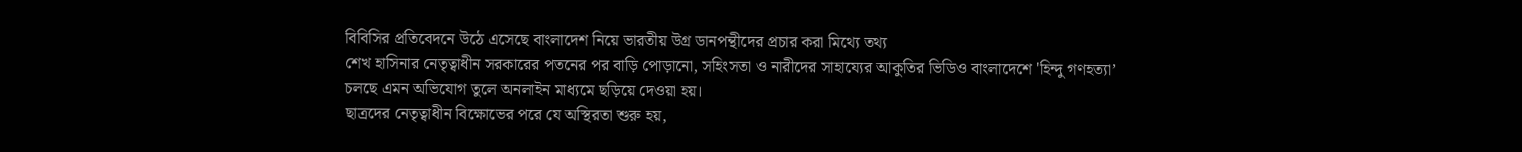বিবিসির প্রতিবেদনে উঠে এসেছে বাংলাদেশ নিয়ে ভারতীয় উগ্র ডানপন্থীদের প্রচার করা মিথ্যে তথ্য
শেখ হাসিনার নেতৃত্বাধীন সরকারের পতনের পর বাড়ি পোড়ানো, সহিংসতা ও নারীদের সাহায্যের আকুতির ভিডিও বাংলাদেশে 'হিন্দু গণহত্যা’ চলছে এমন অভিযোগ তুলে অনলাইন মাধ্যমে ছড়িয়ে দেওয়া হয়।
ছাত্রদের নেতৃত্বাধীন বিক্ষোভের পরে যে অস্থিরতা শুরু হয়,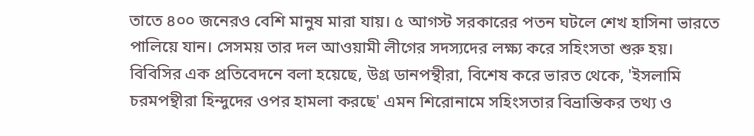তাতে ৪০০ জনেরও বেশি মানুষ মারা যায়। ৫ আগস্ট সরকারের পতন ঘটলে শেখ হাসিনা ভারতে পালিয়ে যান। সেসময় তার দল আওয়ামী লীগের সদস্যদের লক্ষ্য করে সহিংসতা শুরু হয়।
বিবিসির এক প্রতিবেদনে বলা হয়েছে, উগ্র ডানপন্থীরা, বিশেষ করে ভারত থেকে, 'ইসলামি চরমপন্থীরা হিন্দুদের ওপর হামলা করছে' এমন শিরোনামে সহিংসতার বিভ্রান্তিকর তথ্য ও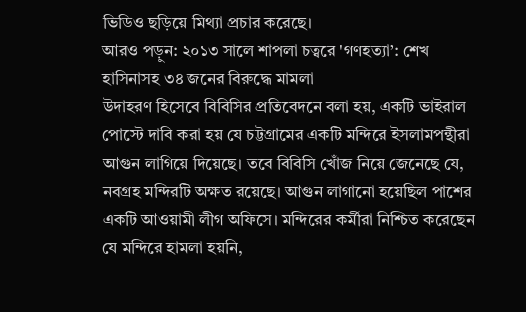ভিডিও ছড়িয়ে মিথ্যা প্রচার করেছে।
আরও পড়ুন: ২০১৩ সালে শাপলা চত্বরে 'গণহত্যা’: শেখ হাসিনাসহ ৩৪ জনের বিরুদ্ধে মামলা
উদাহরণ হিসেবে বিবিসির প্রতিবেদনে বলা হয়, একটি ভাইরাল পোস্টে দাবি করা হয় যে চট্টগ্রামের একটি মন্দিরে ইসলামপন্থীরা আগুন লাগিয়ে দিয়েছে। তবে বিবিসি খোঁজ নিয়ে জেনেছে যে, নবগ্রহ মন্দিরটি অক্ষত রয়েছে। আগুন লাগানো হয়েছিল পাশের একটি আওয়ামী লীগ অফিসে। মন্দিরের কর্মীরা নিশ্চিত করেছেন যে মন্দিরে হামলা হয়নি,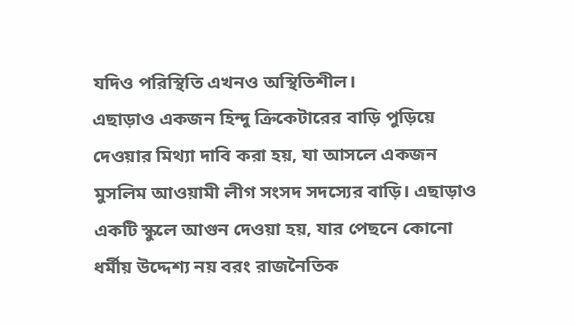যদিও পরিস্থিতি এখনও অস্থিতিশীল।
এছাড়াও একজন হিন্দু ক্রিকেটারের বাড়ি পুড়িয়ে দেওয়ার মিথ্যা দাবি করা হয়, যা আসলে একজন মুসলিম আওয়ামী লীগ সংসদ সদস্যের বাড়ি। এছাড়াও একটি স্কুলে আগুন দেওয়া হয়, যার পেছনে কোনো ধর্মীয় উদ্দেশ্য নয় বরং রাজনৈতিক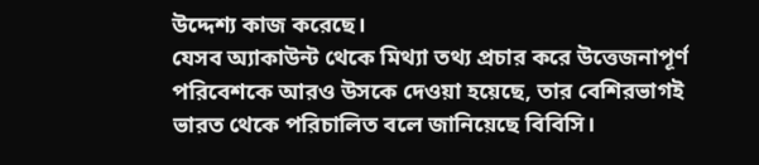উদ্দেশ্য কাজ করেছে।
যেসব অ্যাকাউন্ট থেকে মিথ্যা তথ্য প্রচার করে উত্তেজনাপূর্ণ পরিবেশকে আরও উসকে দেওয়া হয়েছে, তার বেশিরভাগই ভারত থেকে পরিচালিত বলে জানিয়েছে বিবিসি।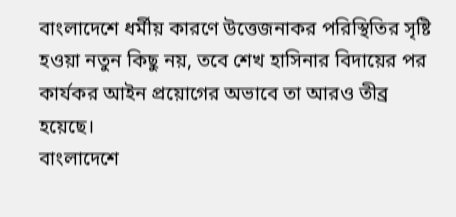বাংলাদেশে ধর্মীয় কারণে উত্তেজনাকর পরিস্থিতির সৃষ্টি হওয়া নতুন কিছু নয়, তবে শেখ হাসিনার বিদায়ের পর কার্যকর আইন প্রয়োগের অভাবে তা আরও তীব্র হয়েছে।
বাংলাদেশে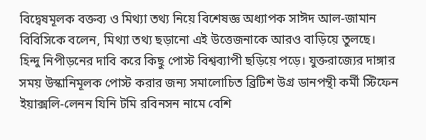বিদ্বেষমূলক বক্তব্য ও মিথ্যা তথ্য নিয়ে বিশেষজ্ঞ অধ্যাপক সাঈদ আল-জামান বিবিসিকে বলেন, মিথ্যা তথ্য ছড়ানো এই উত্তেজনাকে আরও বাড়িয়ে তুলছে।
হিন্দু নিপীড়নের দাবি করে কিছু পোস্ট বিশ্বব্যাপী ছড়িয়ে পড়ে। যুক্তরাজ্যের দাঙ্গার সময় উস্কানিমূলক পোস্ট করার জন্য সমালোচিত ব্রিটিশ উগ্র ডানপন্থী কর্মী স্টিফেন ইয়াক্সলি-লেনন যিনি টমি রবিনসন নামে বেশি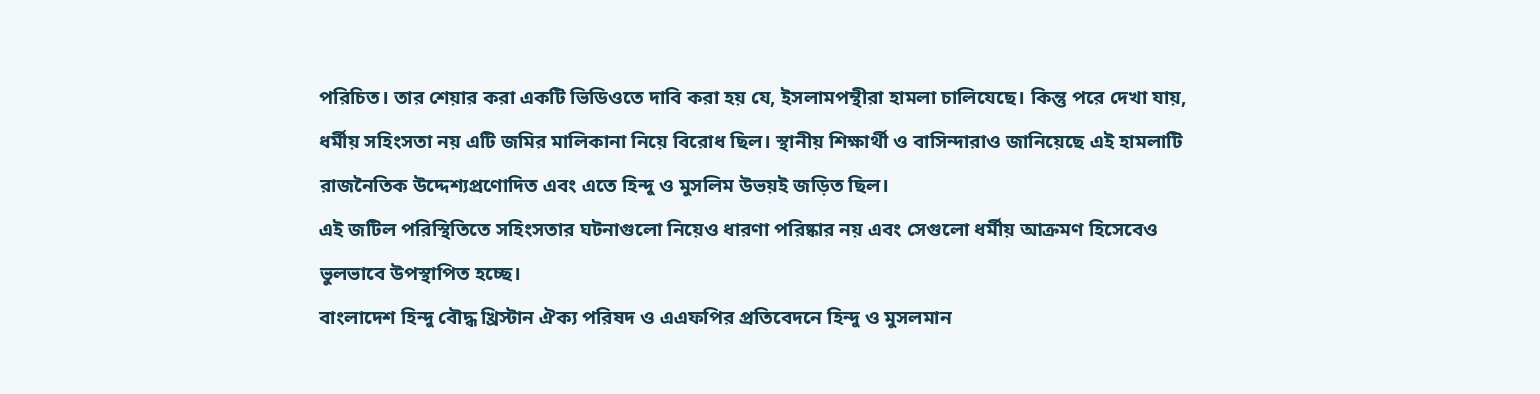পরিচিত। তার শেয়ার করা একটি ভিডিওতে দাবি করা হয় যে, ইসলামপন্থীরা হামলা চালিযেছে। কিন্তু পরে দেখা যায়, ধর্মীয় সহিংসতা নয় এটি জমির মালিকানা নিয়ে বিরোধ ছিল। স্থানীয় শিক্ষার্থী ও বাসিন্দারাও জানিয়েছে এই হামলাটি রাজনৈতিক উদ্দেশ্যপ্রণোদিত এবং এতে হিন্দু ও মুসলিম উভয়ই জড়িত ছিল।
এই জটিল পরিস্থিতিতে সহিংসতার ঘটনাগুলো নিয়েও ধারণা পরিষ্কার নয় এবং সেগুলো ধর্মীয় আক্রমণ হিসেবেও ভুলভাবে উপস্থাপিত হচ্ছে।
বাংলাদেশ হিন্দু বৌদ্ধ খ্রিস্টান ঐক্য পরিষদ ও এএফপির প্রতিবেদনে হিন্দু ও মুসলমান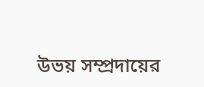উভয় সম্প্রদায়ের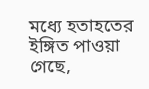মধ্যে হতাহতের ইঙ্গিত পাওয়া গেছে,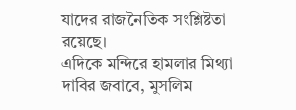যাদের রাজনৈতিক সংশ্লিষ্টতা রয়েছে।
এদিকে মন্দিরে হামলার মিথ্যা দাবির জবাবে, মুসলিম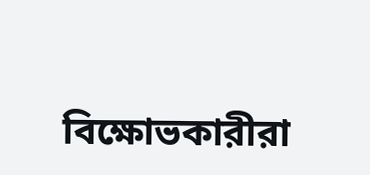বিক্ষোভকারীরা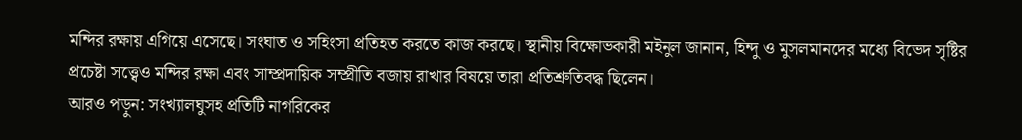মন্দির রক্ষায় এগিয়ে এসেছে। সংঘাত ও সহিংসা প্রতিহত করতে কাজ করছে। স্থানীয় বিক্ষোভকারী মইনুল জানান, হিন্দু ও মুসলমানদের মধ্যে বিভেদ সৃষ্টির প্রচেষ্টা সত্ত্বেও মন্দির রক্ষা এবং সাম্প্রদায়িক সম্প্রীতি বজায় রাখার বিষয়ে তারা প্রতিশ্রুতিবদ্ধ ছিলেন।
আরও পড়ুন: সংখ্যালঘুসহ প্রতিটি নাগরিকের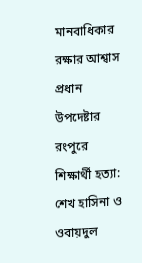মানবাধিকার রক্ষার আশ্বাস প্রধান উপদেষ্টার
রংপুরে শিক্ষার্থী হত্যা: শেখ হাসিনা ও ওবায়দুল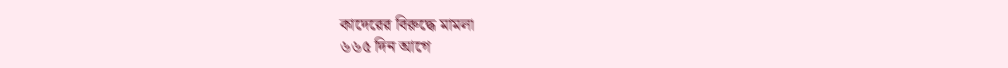কাদেরের বিরুদ্ধে মামলা
৬৬৫ দিন আগে